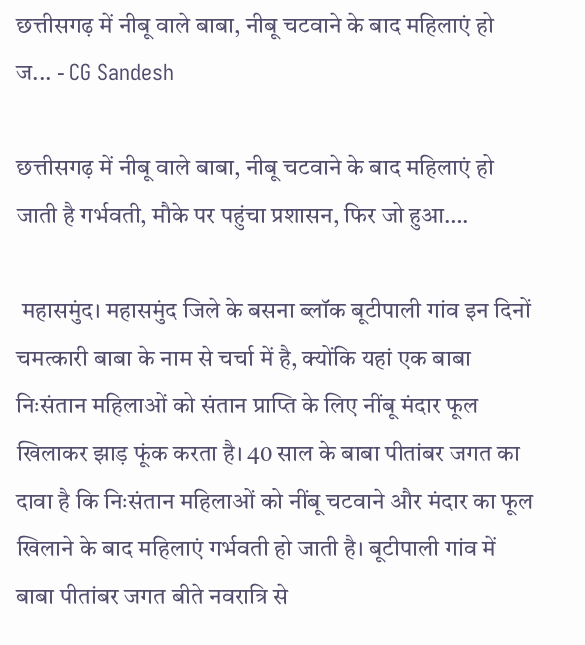छत्तीसगढ़ में नीबू वाले बाबा, नीबू चटवाने के बाद महिलाएं हो ज... - CG Sandesh

छत्तीसगढ़ में नीबू वाले बाबा, नीबू चटवाने के बाद महिलाएं हो जाती है गर्भवती, मौके पर पहुंचा प्रशासन, फिर जो हुआ….

 महासमुंद। महासमुंद जिले के बसना ब्लॉक बूटीपाली गांव इन दिनों चमत्कारी बाबा के नाम से चर्चा में है, क्योंकि यहां एक बाबा निःसंतान महिलाओं को संतान प्राप्ति के लिए नींबू मंदार फूल खिलाकर झाड़ फूंक करता है। 40 साल के बाबा पीतांबर जगत का दावा है कि निःसंतान महिलाओं को नींबू चटवाने और मंदार का फूल खिलाने के बाद महिलाएं गर्भवती हो जाती है। बूटीपाली गांव में बाबा पीतांबर जगत बीते नवरात्रि से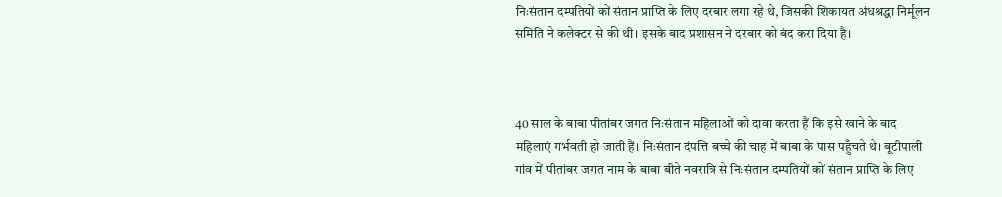निःसंतान दम्पतियों कों संतान प्राप्ति के लिए दरबार लगा रहे थे, जिसकी शिकायत अंधश्रद्धा निर्मूलन समिति ने कलेक्टर से की थी। इसके बाद प्रशासन ने दरबार को बंद करा दिया है।



40 साल के बाबा पीतांबर जगत निःसंतान महिलाओं को दावा करता हैं कि इसे खाने के बाद महिलाएं गर्भवती हो जाती हैं। निःसंतान दंपत्ति बच्चे की चाह में बाबा के पास पहुँचते थे। बूटीपाली गांव में पीतांबर जगत नाम के बाबा बीते नवरात्रि से निःसंतान दम्पतियों कों संतान प्राप्ति के लिए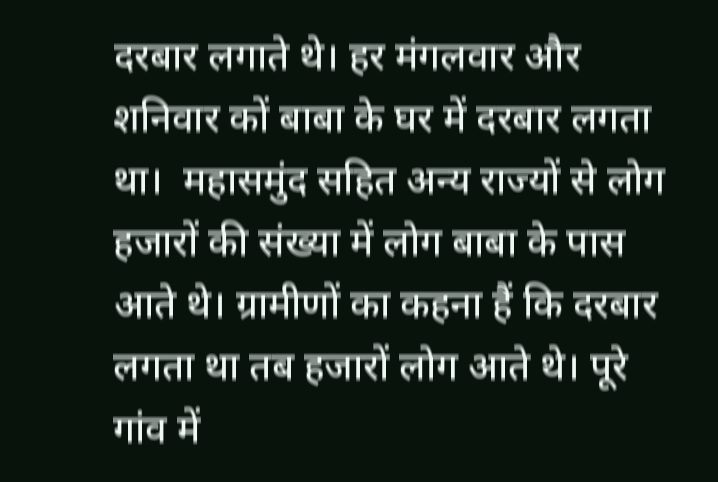दरबार लगाते थे। हर मंगलवार और शनिवार कों बाबा के घर में दरबार लगता था।  महासमुंद सहित अन्य राज्यों से लोग हजारों की संख्या में लोग बाबा के पास आते थे। ग्रामीणों का कहना हैं कि दरबार लगता था तब हजारों लोग आते थे। पूरे गांव में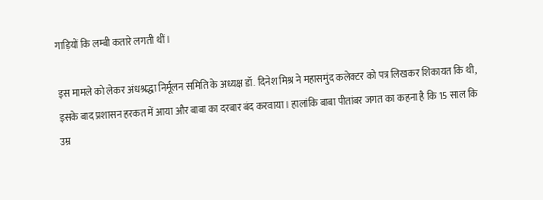गाड़ियों कि लम्बी कतारे लगती थीं।

इस मामले को लेकर अंधश्रद्धा निर्मूलन समिति के अध्यक्ष डॉ. दिनेश मिश्र ने महासमुंद कलेक्टर को पत्र लिखकर शिकायत कि थी, इसके बाद प्रशासन हरकत में आया और बाबा का दरबार बंद करवाया। हालांकि बाबा पीतांबर जगत का कहना है कि 15 साल कि उम्र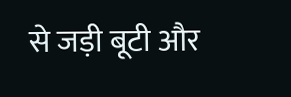से जड़ी बूटी और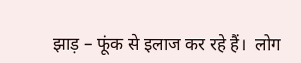झाड़ – फूंक से इलाज कर रहे हैं।  लोग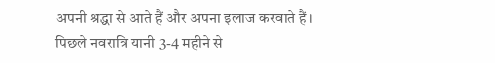अपनी श्रद्धा से आते हैं और अपना इलाज करवाते हैं। पिछले नवरात्रि यानी 3-4 महीने से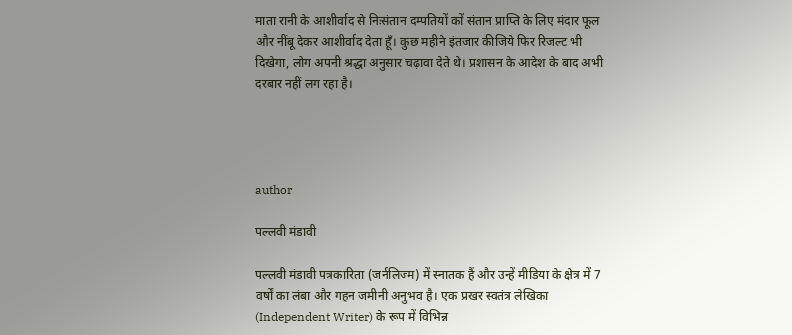माता रानी के आशीर्वाद से निःसंतान दम्पतियों कों संतान प्राप्ति के लिए मंदार फूल और नींबू देकर आशीर्वाद देता हूँ। कुछ महीने इंतजार कीजिये फिर रिजल्ट भी दिखेगा, लोग अपनी श्रद्धा अनुसार चढ़ावा देते थे। प्रशासन के आदेश के बाद अभी दरबार नहीं लग रहा है।




author

पल्लवी मंडावी

पल्लवी मंडावी पत्रकारिता (जर्नलिज्म) में स्नातक हैं और उन्हें मीडिया के क्षेत्र में 7 वर्षों का लंबा और गहन जमीनी अनुभव है। एक प्रखर स्वतंत्र लेखिका (Independent Writer) के रूप में विभिन्न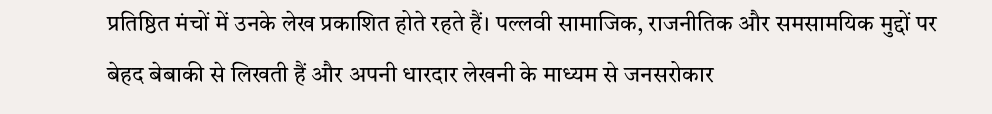प्रतिष्ठित मंचों में उनके लेख प्रकाशित होते रहते हैं। पल्लवी सामाजिक, राजनीतिक और समसामयिक मुद्दों पर बेहद बेबाकी से लिखती हैं और अपनी धारदार लेखनी के माध्यम से जनसरोकार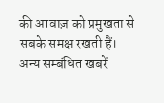की आवाज़ को प्रमुखता से सबके समक्ष रखती हैं।
अन्य सम्बंधित खबरें